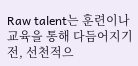Raw talent는 훈련이나 교육을 통해 다듬어지기 전, 선천적으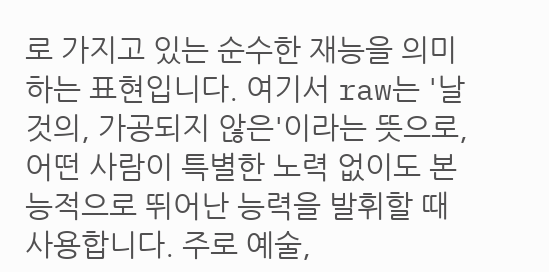로 가지고 있는 순수한 재능을 의미하는 표현입니다. 여기서 raw는 '날것의, 가공되지 않은'이라는 뜻으로, 어떤 사람이 특별한 노력 없이도 본능적으로 뛰어난 능력을 발휘할 때 사용합니다. 주로 예술,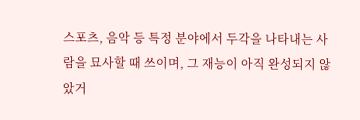스포츠, 음악 등 특정 분야에서 두각을 나타내는 사람을 묘사할 때 쓰이며, 그 재능이 아직 완성되지 않았거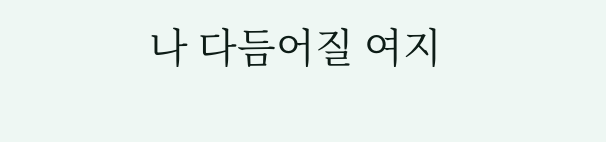나 다듬어질 여지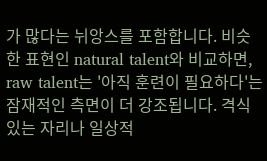가 많다는 뉘앙스를 포함합니다. 비슷한 표현인 natural talent와 비교하면, raw talent는 '아직 훈련이 필요하다'는 잠재적인 측면이 더 강조됩니다. 격식 있는 자리나 일상적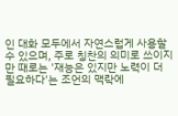인 대화 모두에서 자연스럽게 사용할 수 있으며, 주로 칭찬의 의미로 쓰이지만 때로는 '재능은 있지만 노력이 더 필요하다'는 조언의 맥락에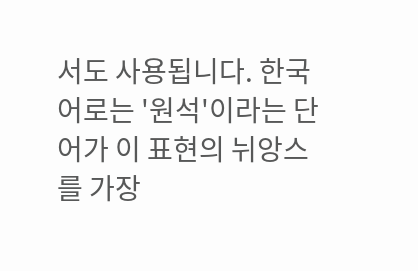서도 사용됩니다. 한국어로는 '원석'이라는 단어가 이 표현의 뉘앙스를 가장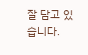잘 담고 있습니다.